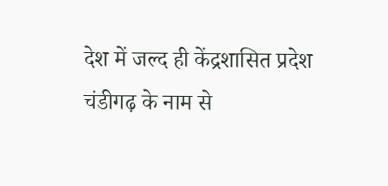देश में जल्द ही केंद्रशासित प्रदेश चंडीगढ़ के नाम से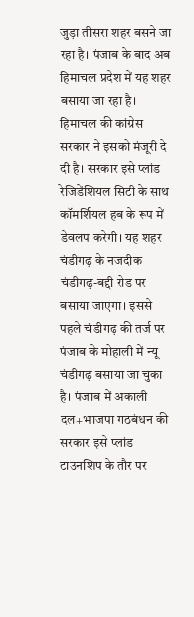जुड़ा तीसरा शहर बसने जा रहा है। पंजाब के बाद अब हिमाचल प्रदेश में यह शहर बसाया जा रहा है। हिमाचल की कांग्रेस सरकार ने इसको मंजूरी दे दी है। सरकार इसे प्लांड रेजिडेंशियल सिटी के साथ कॉमर्शियल हब के रूप में डेवलप करेगी। यह शहर चंडीगढ़ के नजदीक चंडीगढ़-बद्दी रोड पर बसाया जाएगा। इससे पहले चंडीगढ़ की तर्ज पर पंजाब के मोहाली में न्यू चंडीगढ़ बसाया जा चुका है। पंजाब में अकाली दल+भाजपा गठबंधन की सरकार इसे प्लांड टाउनशिप के तौर पर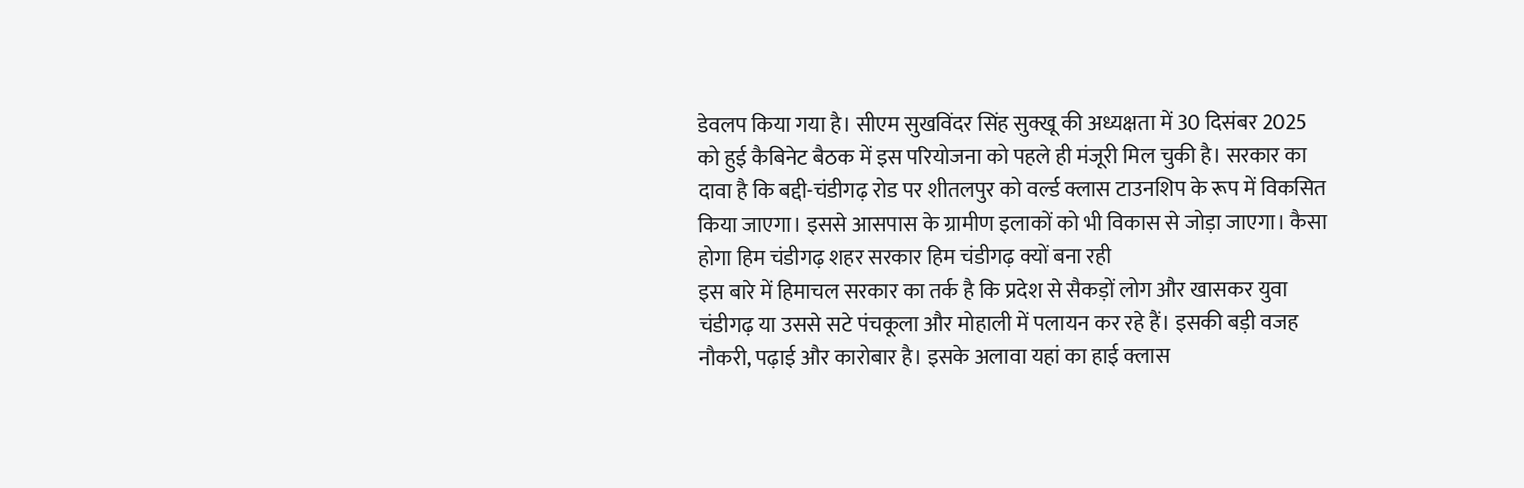डेवलप किया गया है। सीएम सुखविंदर सिंह सुक्खू की अध्यक्षता में 30 दिसंबर 2025 को हुई कैबिनेट बैठक में इस परियोजना को पहले ही मंजूरी मिल चुकी है। सरकार का दावा है कि बद्दी-चंडीगढ़ रोड पर शीतलपुर को वर्ल्ड क्लास टाउनशिप के रूप में विकसित किया जाएगा। इससे आसपास के ग्रामीण इलाकों को भी विकास से जोड़ा जाएगा। कैसा होगा हिम चंडीगढ़ शहर सरकार हिम चंडीगढ़ क्यों बना रही
इस बारे में हिमाचल सरकार का तर्क है कि प्रदेश से सैकड़ों लोग और खासकर युवा चंडीगढ़ या उससे सटे पंचकूला और मोहाली में पलायन कर रहे हैं। इसकी बड़ी वजह नौकरी, पढ़ाई और कारोबार है। इसके अलावा यहां का हाई क्लास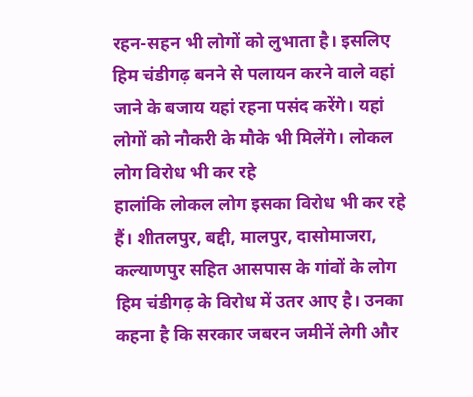रहन-सहन भी लोगों को लुभाता है। इसलिए हिम चंडीगढ़ बनने से पलायन करने वाले वहां जाने के बजाय यहां रहना पसंद करेंगे। यहां लोगों को नौकरी के मौके भी मिलेंगे। लोकल लोग विरोध भी कर रहे
हालांकि लोकल लोग इसका विरोध भी कर रहे हैं। शीतलपुर, बद्दी, मालपुर, दासोमाजरा, कल्याणपुर सहित आसपास के गांवों के लोग हिम चंडीगढ़ के विरोध में उतर आए है। उनका कहना है कि सरकार जबरन जमीनें लेगी और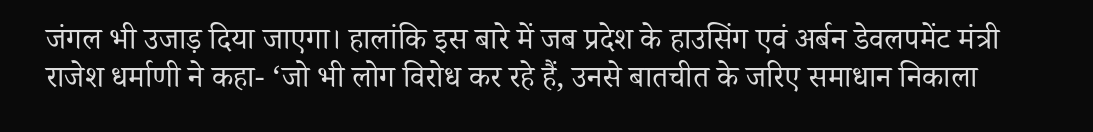जंगल भी उजाड़ दिया जाएगा। हालांकि इस बारे में जब प्रदेश के हाउसिंग एवं अर्बन डेवलपमेंट मंत्री राजेश धर्माणी ने कहा- ‘जो भी लोग विरोध कर रहे हैं, उनसे बातचीत के जरिए समाधान निकाला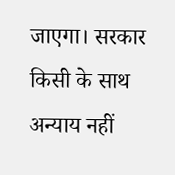जाएगा। सरकार किसी के साथ अन्याय नहीं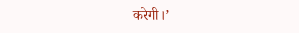करेगी।’